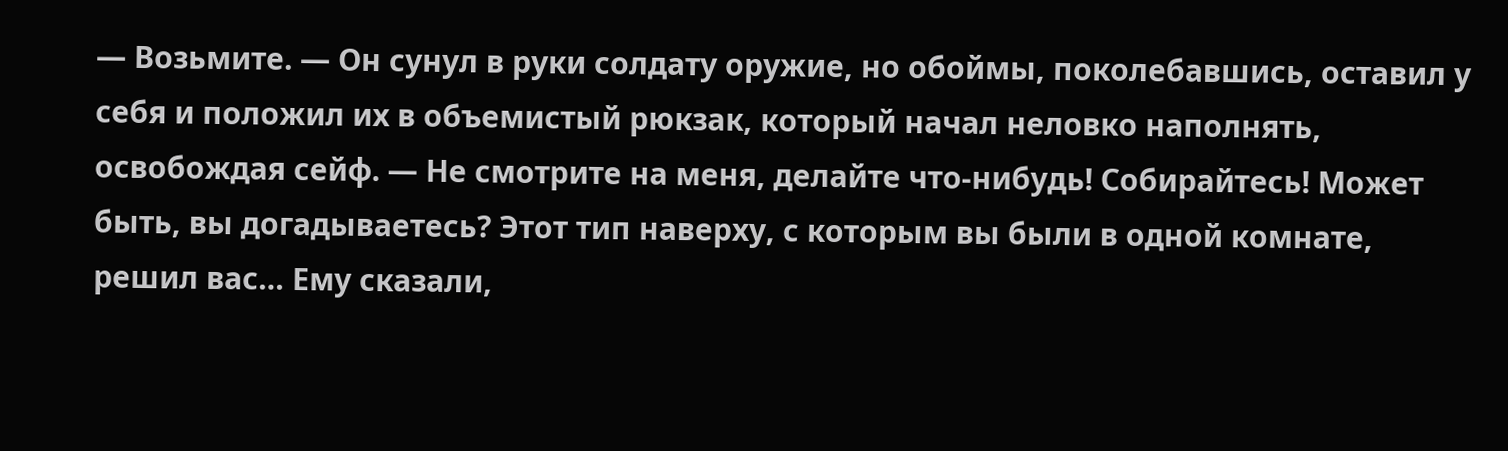— Возьмите. — Он сунул в руки солдату оружие, но обоймы, поколебавшись, оставил у себя и положил их в объемистый рюкзак, который начал неловко наполнять, освобождая сейф. — Не смотрите на меня, делайте что-нибудь! Собирайтесь! Может быть, вы догадываетесь? Этот тип наверху, с которым вы были в одной комнате, решил вас… Ему сказали,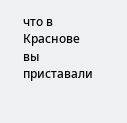что в Краснове вы приставали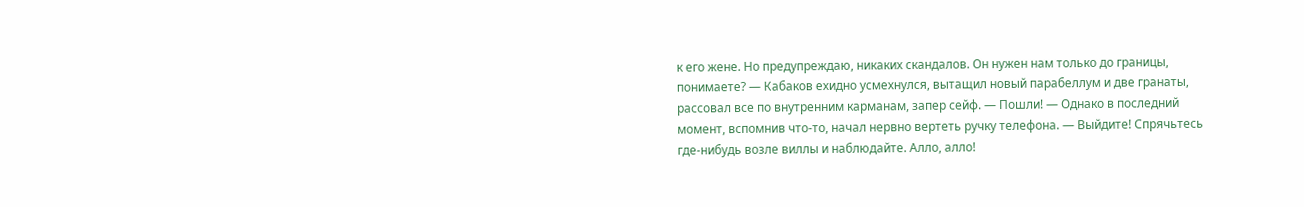к его жене. Но предупреждаю, никаких скандалов. Он нужен нам только до границы, понимаете? — Кабаков ехидно усмехнулся, вытащил новый парабеллум и две гранаты, рассовал все по внутренним карманам, запер сейф. — Пошли! — Однако в последний момент, вспомнив что-то, начал нервно вертеть ручку телефона. — Выйдите! Спрячьтесь где-нибудь возле виллы и наблюдайте. Алло, алло!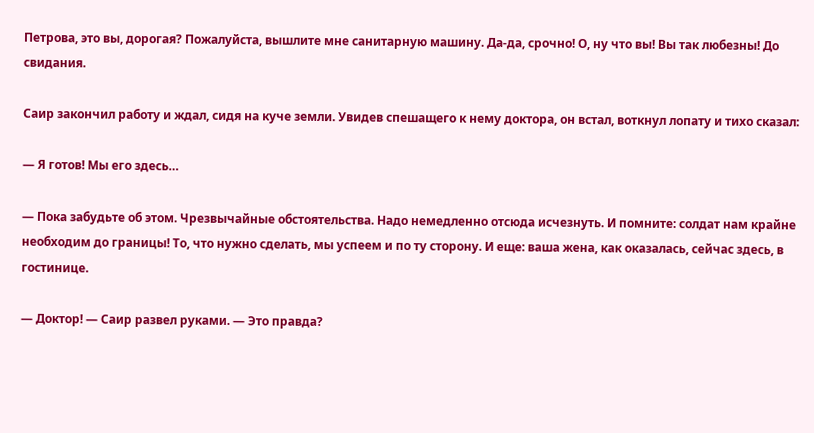Петрова, это вы, дорогая? Пожалуйста, вышлите мне санитарную машину. Да-да, срочно! О, ну что вы! Вы так любезны! До свидания.

Саир закончил работу и ждал, сидя на куче земли. Увидев спешащего к нему доктора, он встал, воткнул лопату и тихо сказал:

— Я готов! Мы его здесь…

— Пока забудьте об этом. Чрезвычайные обстоятельства. Надо немедленно отсюда исчезнуть. И помните: солдат нам крайне необходим до границы! То, что нужно сделать, мы успеем и по ту сторону. И еще: ваша жена, как оказалась, сейчас здесь, в гостинице.

— Доктор! — Саир развел руками. — Это правда?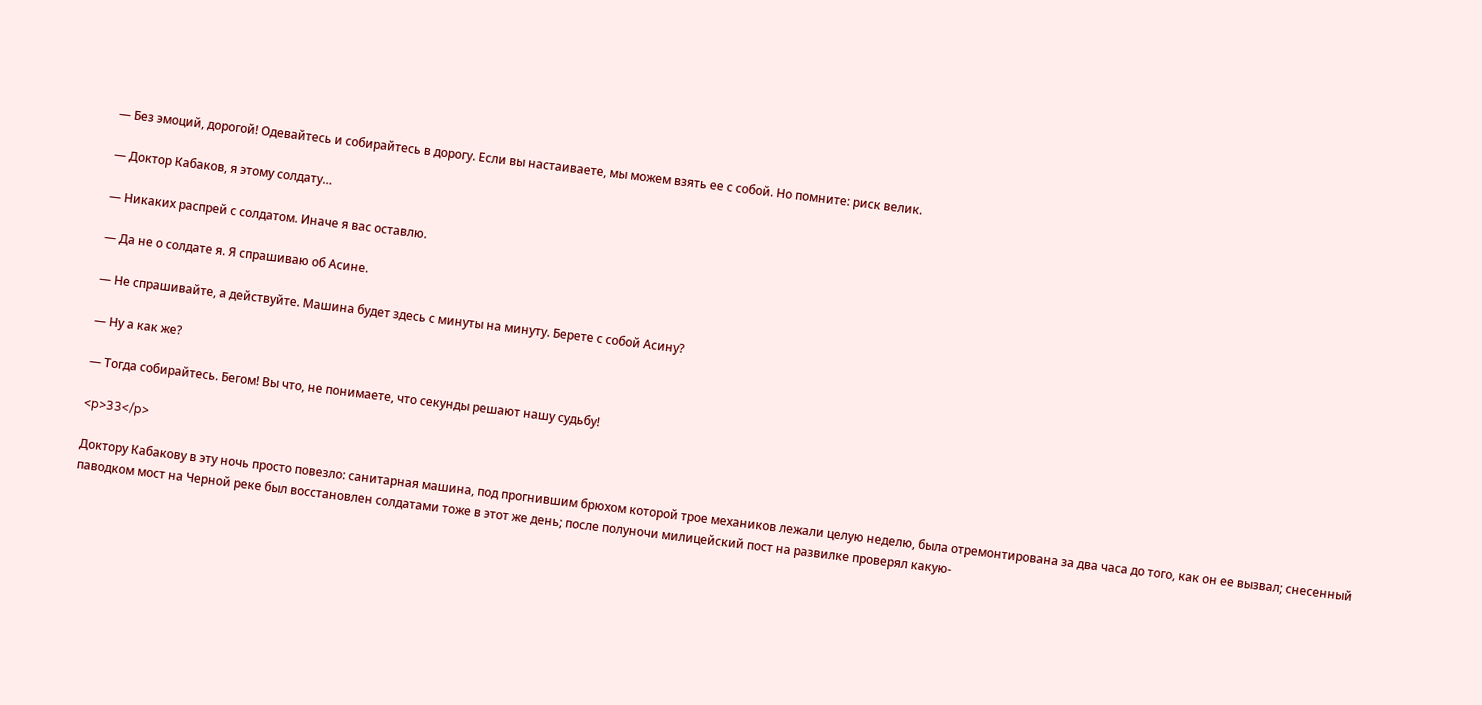— Без эмоций, дорогой! Одевайтесь и собирайтесь в дорогу. Если вы настаиваете, мы можем взять ее с собой. Но помните: риск велик.

— Доктор Кабаков, я этому солдату…

— Никаких распрей с солдатом. Иначе я вас оставлю.

— Да не о солдате я. Я спрашиваю об Асине.

— Не спрашивайте, а действуйте. Машина будет здесь с минуты на минуту. Берете с собой Асину?

— Ну а как же?

— Тогда собирайтесь. Бегом! Вы что, не понимаете, что секунды решают нашу судьбу!

<p>33</p>

Доктору Кабакову в эту ночь просто повезло: санитарная машина, под прогнившим брюхом которой трое механиков лежали целую неделю, была отремонтирована за два часа до того, как он ее вызвал; снесенный паводком мост на Черной реке был восстановлен солдатами тоже в этот же день; после полуночи милицейский пост на развилке проверял какую-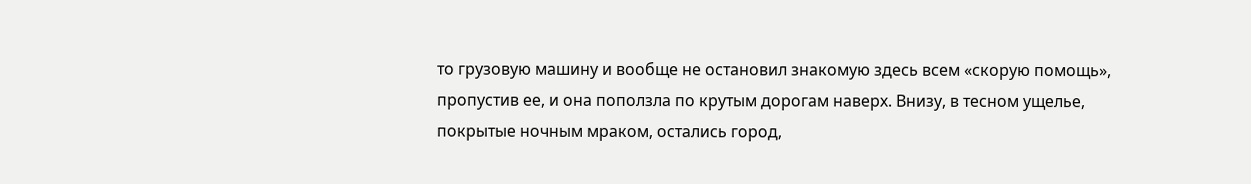то грузовую машину и вообще не остановил знакомую здесь всем «скорую помощь», пропустив ее, и она поползла по крутым дорогам наверх. Внизу, в тесном ущелье, покрытые ночным мраком, остались город,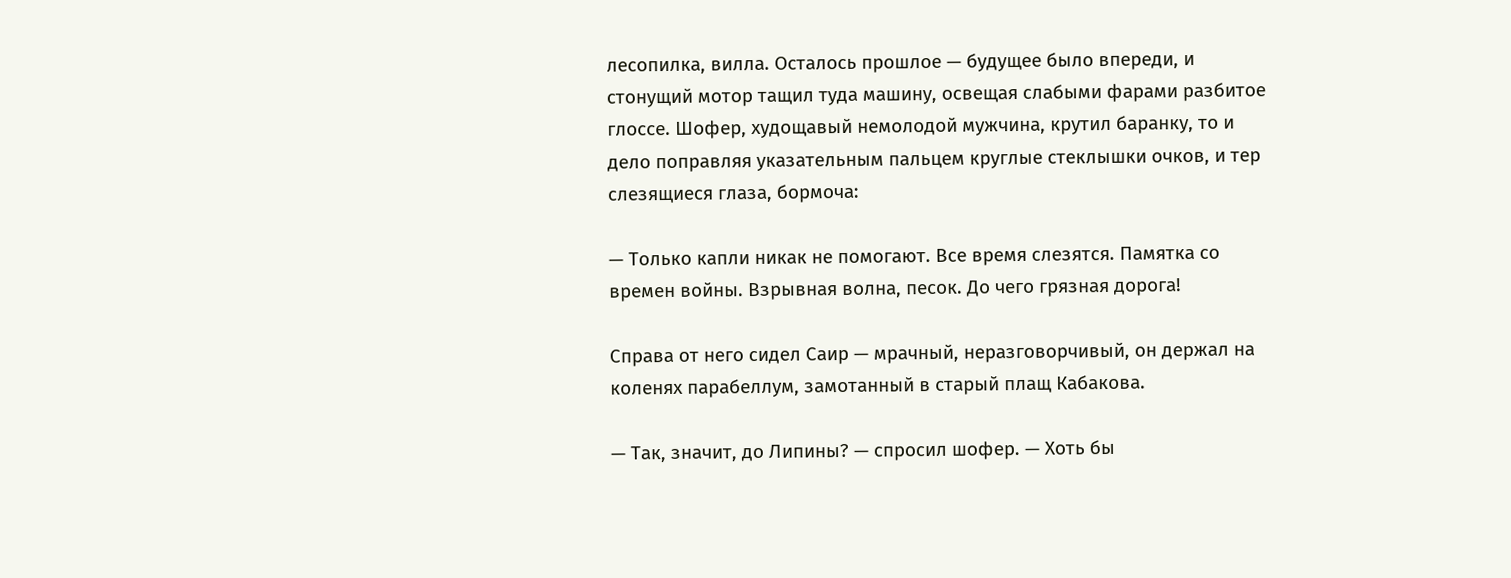лесопилка, вилла. Осталось прошлое — будущее было впереди, и стонущий мотор тащил туда машину, освещая слабыми фарами разбитое глоссе. Шофер, худощавый немолодой мужчина, крутил баранку, то и дело поправляя указательным пальцем круглые стеклышки очков, и тер слезящиеся глаза, бормоча:

— Только капли никак не помогают. Все время слезятся. Памятка со времен войны. Взрывная волна, песок. До чего грязная дорога!

Справа от него сидел Саир — мрачный, неразговорчивый, он держал на коленях парабеллум, замотанный в старый плащ Кабакова.

— Так, значит, до Липины? — спросил шофер. — Хоть бы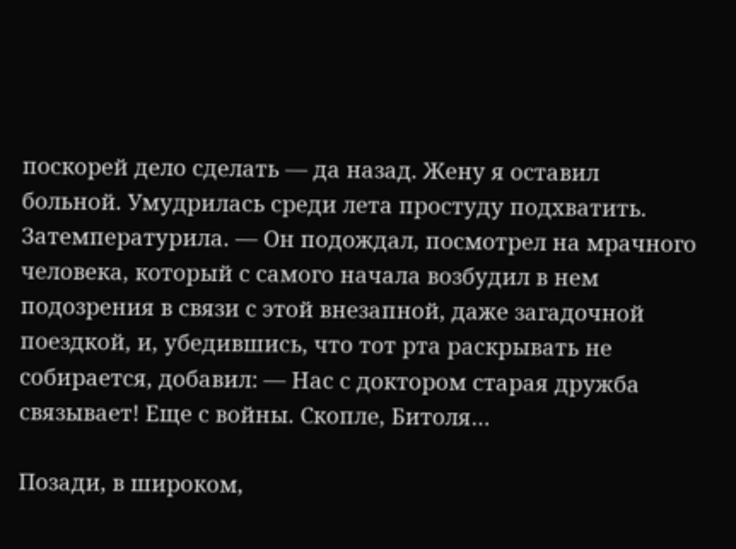поскорей дело сделать — да назад. Жену я оставил больной. Умудрилась среди лета простуду подхватить. Затемпературила. — Он подождал, посмотрел на мрачного человека, который с самого начала возбудил в нем подозрения в связи с этой внезапной, даже загадочной поездкой, и, убедившись, что тот рта раскрывать не собирается, добавил: — Нас с доктором старая дружба связывает! Еще с войны. Скопле, Битоля…

Позади, в широком,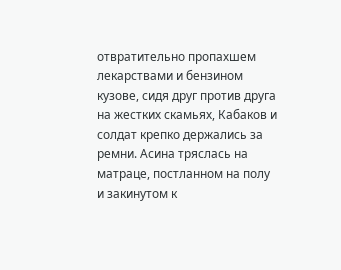отвратительно пропахшем лекарствами и бензином кузове, сидя друг против друга на жестких скамьях, Кабаков и солдат крепко держались за ремни. Асина тряслась на матраце, постланном на полу и закинутом к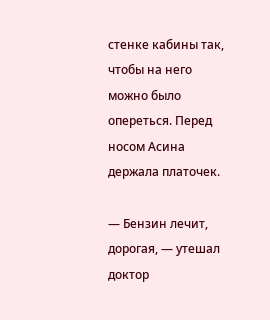стенке кабины так, чтобы на него можно было опереться. Перед носом Асина держала платочек.

— Бензин лечит, дорогая, — утешал доктор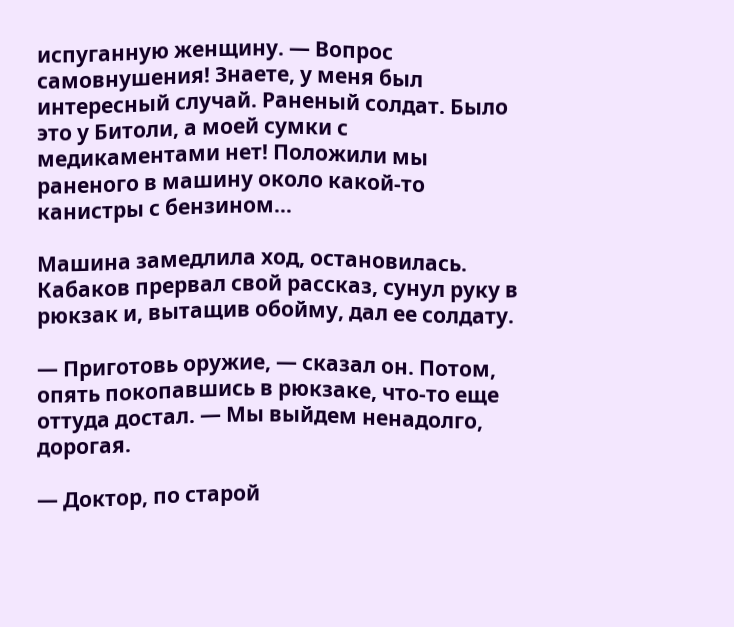испуганную женщину. — Вопрос самовнушения! Знаете, у меня был интересный случай. Раненый солдат. Было это у Битоли, а моей сумки с медикаментами нет! Положили мы раненого в машину около какой-то канистры с бензином…

Машина замедлила ход, остановилась. Кабаков прервал свой рассказ, сунул руку в рюкзак и, вытащив обойму, дал ее солдату.

— Приготовь оружие, — сказал он. Потом, опять покопавшись в рюкзаке, что-то еще оттуда достал. — Мы выйдем ненадолго, дорогая.

— Доктор, по старой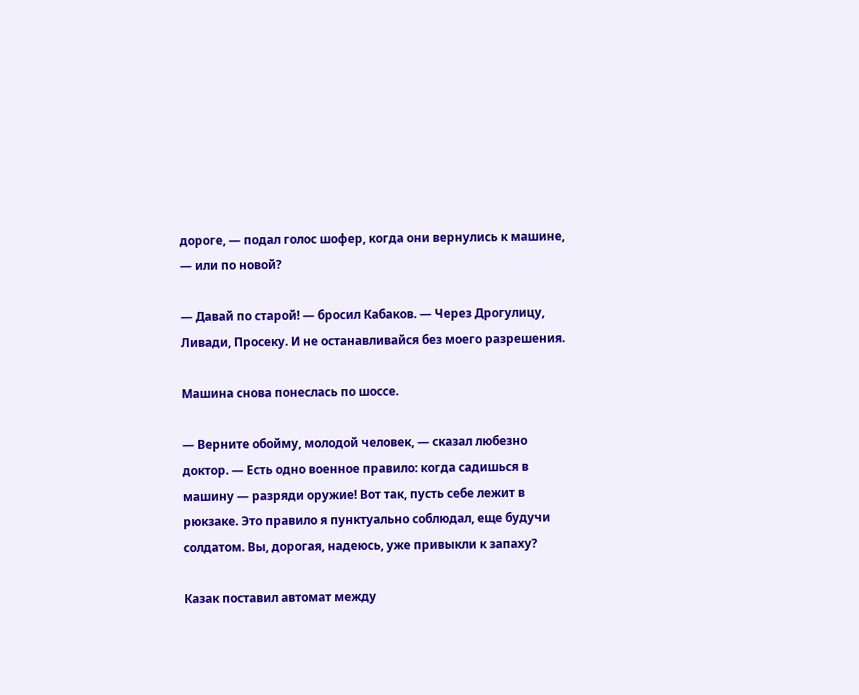дороге, — подал голос шофер, когда они вернулись к машине, — или по новой?

— Давай по старой! — бросил Кабаков. — Через Дрогулицу, Ливади, Просеку. И не останавливайся без моего разрешения.

Машина снова понеслась по шоссе.

— Верните обойму, молодой человек, — сказал любезно доктор. — Есть одно военное правило: когда садишься в машину — разряди оружие! Вот так, пусть себе лежит в рюкзаке. Это правило я пунктуально соблюдал, еще будучи солдатом. Вы, дорогая, надеюсь, уже привыкли к запаху?

Казак поставил автомат между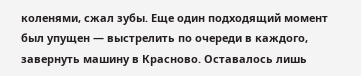коленями, сжал зубы. Еще один подходящий момент был упущен — выстрелить по очереди в каждого, завернуть машину в Красново. Оставалось лишь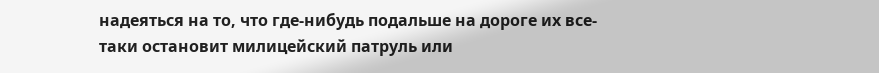надеяться на то, что где-нибудь подальше на дороге их все-таки остановит милицейский патруль или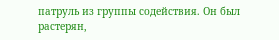патруль из группы содействия. Он был растерян,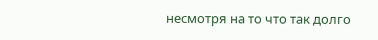несмотря на то что так долго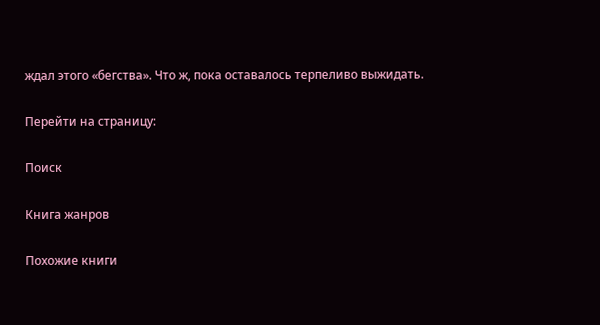ждал этого «бегства». Что ж, пока оставалось терпеливо выжидать.

Перейти на страницу:

Поиск

Книга жанров

Похожие книги